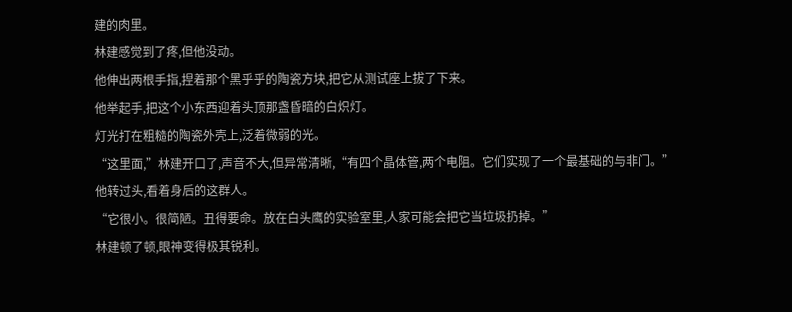建的肉里。
林建感觉到了疼,但他没动。
他伸出两根手指,捏着那个黑乎乎的陶瓷方块,把它从测试座上拔了下来。
他举起手,把这个小东西迎着头顶那盏昏暗的白炽灯。
灯光打在粗糙的陶瓷外壳上,泛着微弱的光。
“这里面,”林建开口了,声音不大,但异常清晰,“有四个晶体管,两个电阻。它们实现了一个最基础的与非门。”
他转过头,看着身后的这群人。
“它很小。很简陋。丑得要命。放在白头鹰的实验室里,人家可能会把它当垃圾扔掉。”
林建顿了顿,眼神变得极其锐利。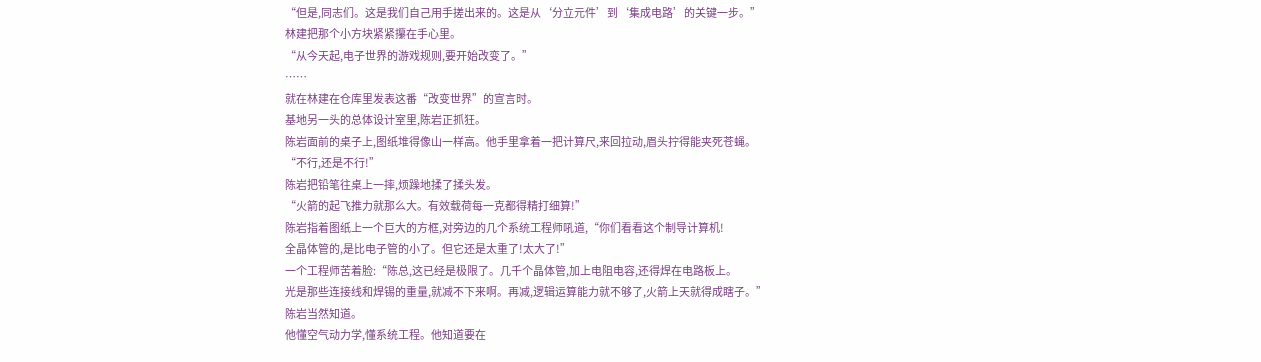“但是,同志们。这是我们自己用手搓出来的。这是从‘分立元件’到‘集成电路’的关键一步。”
林建把那个小方块紧紧攥在手心里。
“从今天起,电子世界的游戏规则,要开始改变了。”
……
就在林建在仓库里发表这番“改变世界”的宣言时。
基地另一头的总体设计室里,陈岩正抓狂。
陈岩面前的桌子上,图纸堆得像山一样高。他手里拿着一把计算尺,来回拉动,眉头拧得能夹死苍蝇。
“不行,还是不行!”
陈岩把铅笔往桌上一摔,烦躁地揉了揉头发。
“火箭的起飞推力就那么大。有效载荷每一克都得精打细算!”
陈岩指着图纸上一个巨大的方框,对旁边的几个系统工程师吼道,“你们看看这个制导计算机!
全晶体管的,是比电子管的小了。但它还是太重了!太大了!”
一个工程师苦着脸:“陈总,这已经是极限了。几千个晶体管,加上电阻电容,还得焊在电路板上。
光是那些连接线和焊锡的重量,就减不下来啊。再减,逻辑运算能力就不够了,火箭上天就得成瞎子。”
陈岩当然知道。
他懂空气动力学,懂系统工程。他知道要在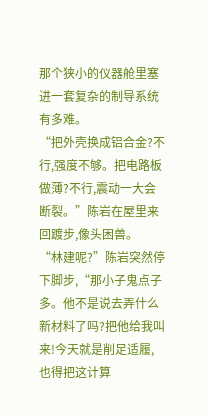那个狭小的仪器舱里塞进一套复杂的制导系统有多难。
“把外壳换成铝合金?不行,强度不够。把电路板做薄?不行,震动一大会断裂。”陈岩在屋里来回踱步,像头困兽。
“林建呢?”陈岩突然停下脚步,“那小子鬼点子多。他不是说去弄什么新材料了吗?把他给我叫来!今天就是削足适履,也得把这计算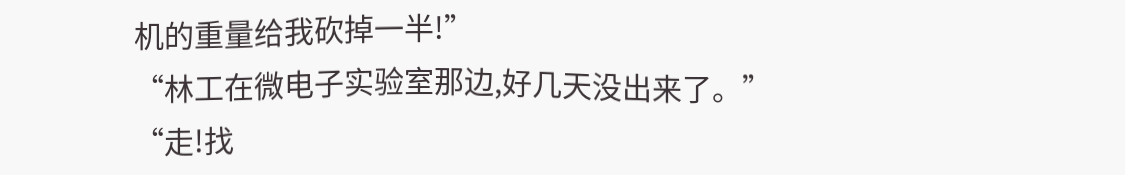机的重量给我砍掉一半!”
“林工在微电子实验室那边,好几天没出来了。”
“走!找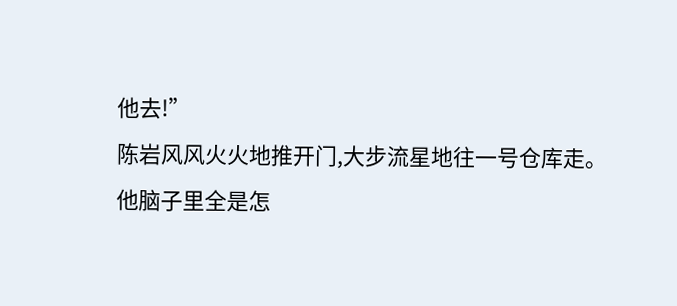他去!”
陈岩风风火火地推开门,大步流星地往一号仓库走。
他脑子里全是怎